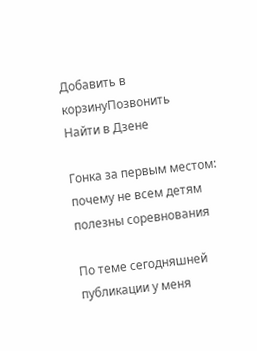Добавить в корзинуПозвонить
Найти в Дзене

Гонка за первым местом: почему не всем детям полезны соревнования

По теме сегодняшней публикации у меня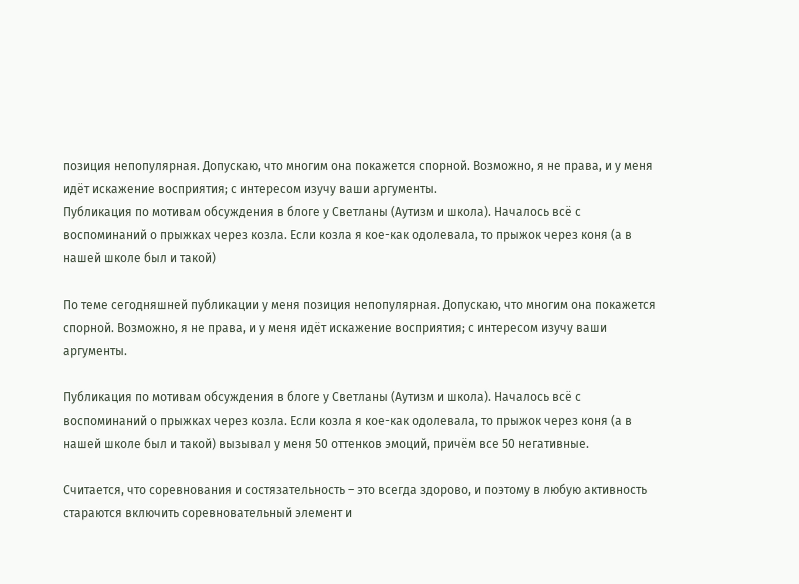позиция непопулярная. Допускаю, что многим она покажется спорной. Возможно, я не права, и у меня идёт искажение восприятия; с интересом изучу ваши аргументы.
Публикация по мотивам обсуждения в блоге у Светланы (Аутизм и школа). Началось всё с воспоминаний о прыжках через козла. Если козла я кое-как одолевала, то прыжок через коня (а в нашей школе был и такой)

По теме сегодняшней публикации у меня позиция непопулярная. Допускаю, что многим она покажется спорной. Возможно, я не права, и у меня идёт искажение восприятия; с интересом изучу ваши аргументы.

Публикация по мотивам обсуждения в блоге у Светланы (Аутизм и школа). Началось всё с воспоминаний о прыжках через козла. Если козла я кое-как одолевала, то прыжок через коня (а в нашей школе был и такой) вызывал у меня 50 оттенков эмоций, причём все 50 негативные.

Считается, что соревнования и состязательность – это всегда здорово, и поэтому в любую активность стараются включить соревновательный элемент и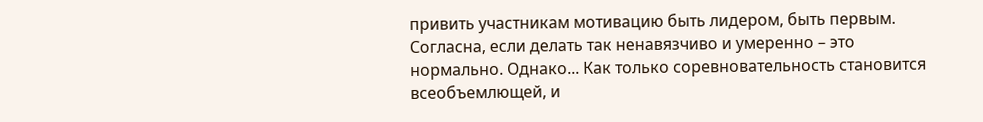привить участникам мотивацию быть лидером, быть первым. Согласна, если делать так ненавязчиво и умеренно – это нормально. Однако... Как только соревновательность становится всеобъемлющей, и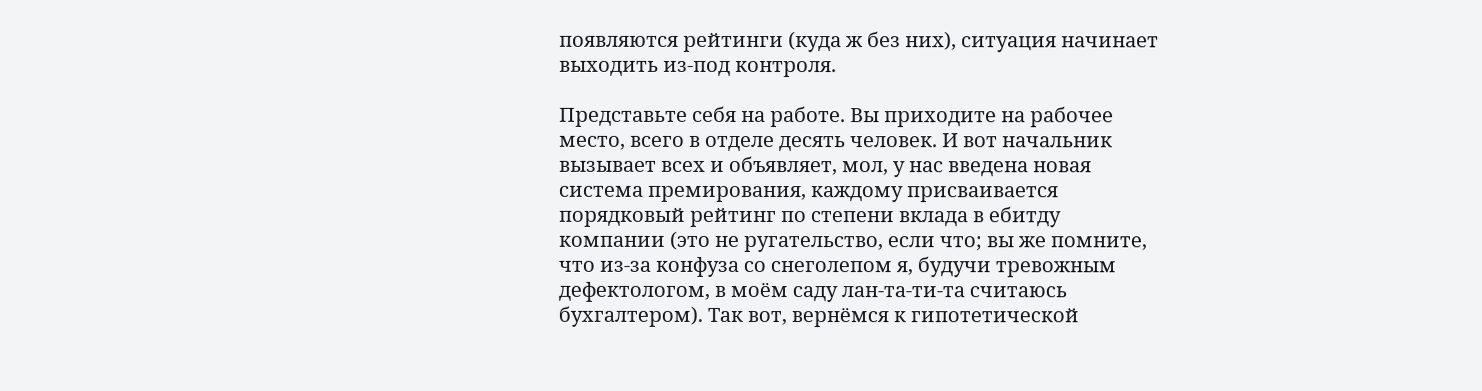появляются рейтинги (куда ж без них), ситуация начинает выходить из-под контроля.

Представьте себя на работе. Вы приходите на рабочее место, всего в отделе десять человек. И вот начальник вызывает всех и объявляет, мол, у нас введена новая система премирования, каждому присваивается порядковый рейтинг по степени вклада в ебитду компании (это не ругательство, если что; вы же помните, что из-за конфуза со снеголепом я, будучи тревожным дефектологом, в моём саду лан-та-ти-та считаюсь бухгалтером). Так вот, вернёмся к гипотетической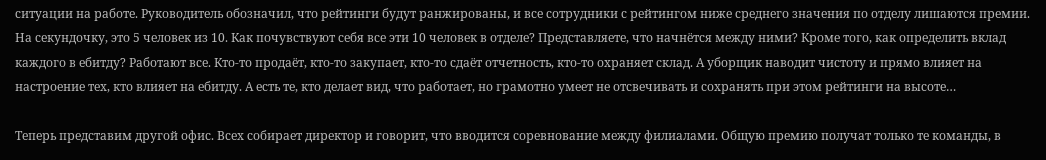ситуации на работе. Руководитель обозначил, что рейтинги будут ранжированы, и все сотрудники с рейтингом ниже среднего значения по отделу лишаются премии. На секундочку, это 5 человек из 10. Как почувствуют себя все эти 10 человек в отделе? Представляете, что начнётся между ними? Кроме того, как определить вклад каждого в ебитду? Работают все. Кто-то продаёт, кто-то закупает, кто-то сдаёт отчетность, кто-то охраняет склад. А уборщик наводит чистоту и прямо влияет на настроение тех, кто влияет на ебитду. А есть те, кто делает вид, что работает, но грамотно умеет не отсвечивать и сохранять при этом рейтинги на высоте…

Теперь представим другой офис. Всех собирает директор и говорит, что вводится соревнование между филиалами. Общую премию получат только те команды, в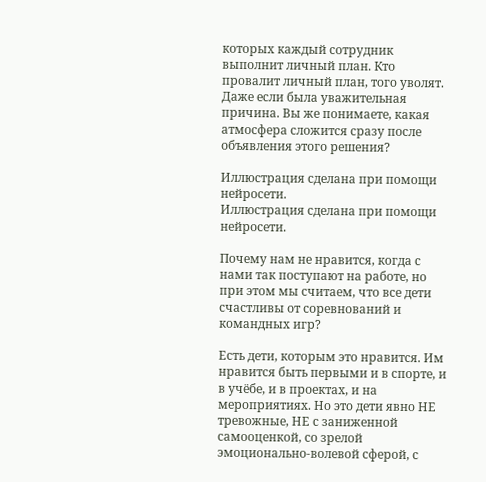которых каждый сотрудник выполнит личный план. Кто провалит личный план, того уволят. Даже если была уважительная причина. Вы же понимаете, какая атмосфера сложится сразу после объявления этого решения?

Иллюстрация сделана при помощи нейросети.
Иллюстрация сделана при помощи нейросети.

Почему нам не нравится, когда с нами так поступают на работе, но при этом мы считаем, что все дети счастливы от соревнований и командных игр?

Есть дети, которым это нравится. Им нравится быть первыми и в спорте, и в учёбе, и в проектах, и на мероприятиях. Но это дети явно НЕ тревожные, НЕ с заниженной самооценкой, со зрелой эмоционально-волевой сферой, с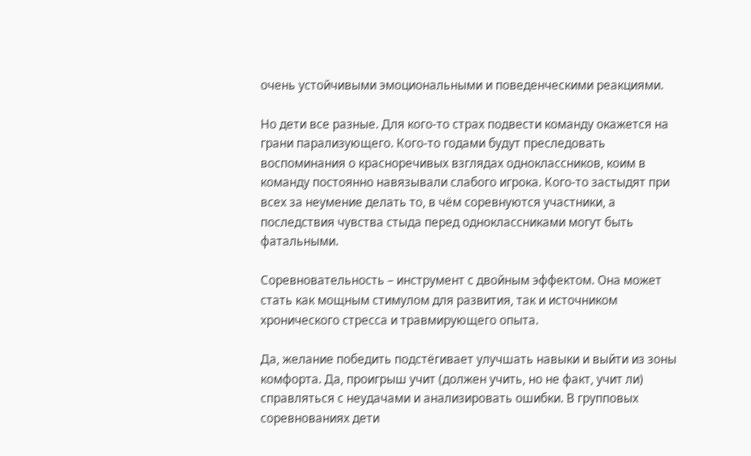очень устойчивыми эмоциональными и поведенческими реакциями.

Но дети все разные. Для кого-то страх подвести команду окажется на грани парализующего. Кого-то годами будут преследовать воспоминания о красноречивых взглядах одноклассников, коим в команду постоянно навязывали слабого игрока. Кого-то застыдят при всех за неумение делать то, в чём соревнуются участники, а последствия чувства стыда перед одноклассниками могут быть фатальными.

Соревновательность – инструмент с двойным эффектом. Она может стать как мощным стимулом для развития, так и источником хронического стресса и травмирующего опыта.

Да, желание победить подстёгивает улучшать навыки и выйти из зоны комфорта. Да, проигрыш учит (должен учить, но не факт, учит ли) справляться с неудачами и анализировать ошибки. В групповых соревнованиях дети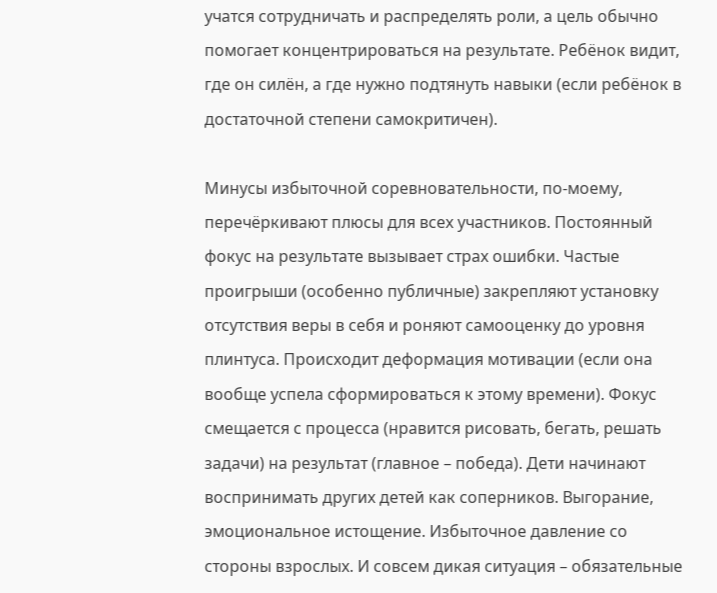учатся сотрудничать и распределять роли, а цель обычно помогает концентрироваться на результате. Ребёнок видит, где он силён, а где нужно подтянуть навыки (если ребёнок в достаточной степени самокритичен).

Минусы избыточной соревновательности, по-моему, перечёркивают плюсы для всех участников. Постоянный фокус на результате вызывает страх ошибки. Частые проигрыши (особенно публичные) закрепляют установку отсутствия веры в себя и роняют самооценку до уровня плинтуса. Происходит деформация мотивации (если она вообще успела сформироваться к этому времени). Фокус смещается с процесса (нравится рисовать, бегать, решать задачи) на результат (главное – победа). Дети начинают воспринимать других детей как соперников. Выгорание, эмоциональное истощение. Избыточное давление со стороны взрослых. И совсем дикая ситуация – обязательные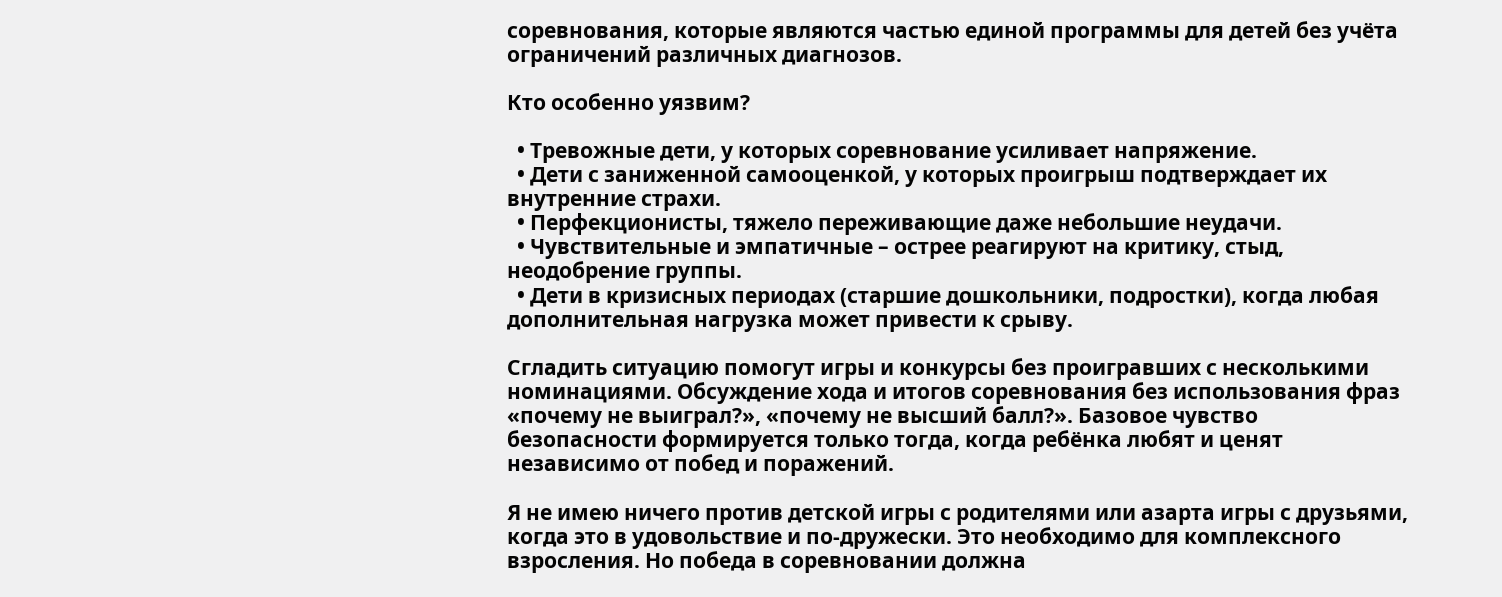соревнования, которые являются частью единой программы для детей без учёта ограничений различных диагнозов.

Кто особенно уязвим?

  • Тревожные дети, у которых соревнование усиливает напряжение.
  • Дети с заниженной самооценкой, у которых проигрыш подтверждает их внутренние страхи.
  • Перфекционисты, тяжело переживающие даже небольшие неудачи.
  • Чувствительные и эмпатичные – острее реагируют на критику, стыд, неодобрение группы.
  • Дети в кризисных периодах (старшие дошкольники, подростки), когда любая дополнительная нагрузка может привести к срыву.

Сгладить ситуацию помогут игры и конкурсы без проигравших с несколькими номинациями. Обсуждение хода и итогов соревнования без использования фраз «почему не выиграл?», «почему не высший балл?». Базовое чувство безопасности формируется только тогда, когда ребёнка любят и ценят независимо от побед и поражений.

Я не имею ничего против детской игры с родителями или азарта игры с друзьями, когда это в удовольствие и по-дружески. Это необходимо для комплексного взросления. Но победа в соревновании должна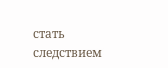стать следствием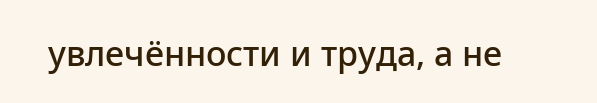увлечённости и труда, а не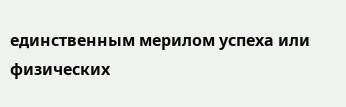единственным мерилом успеха или физических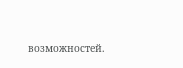возможностей.